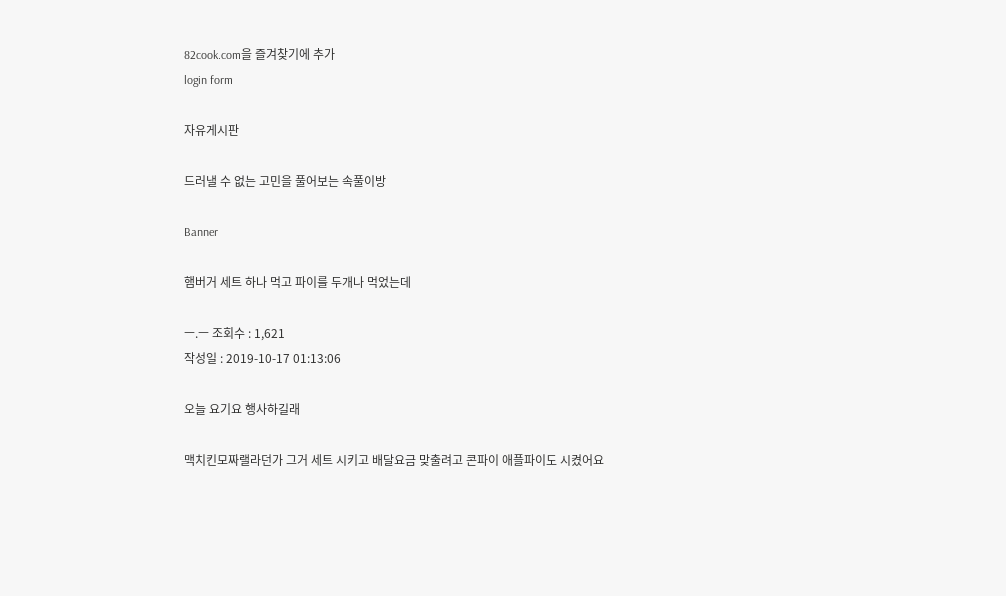82cook.com을 즐겨찾기에 추가
login form

자유게시판

드러낼 수 없는 고민을 풀어보는 속풀이방

Banner

햄버거 세트 하나 먹고 파이를 두개나 먹었는데

ㅡ.ㅡ 조회수 : 1,621
작성일 : 2019-10-17 01:13:06

오늘 요기요 행사하길래

맥치킨모짜랠라던가 그거 세트 시키고 배달요금 맞출려고 콘파이 애플파이도 시켰어요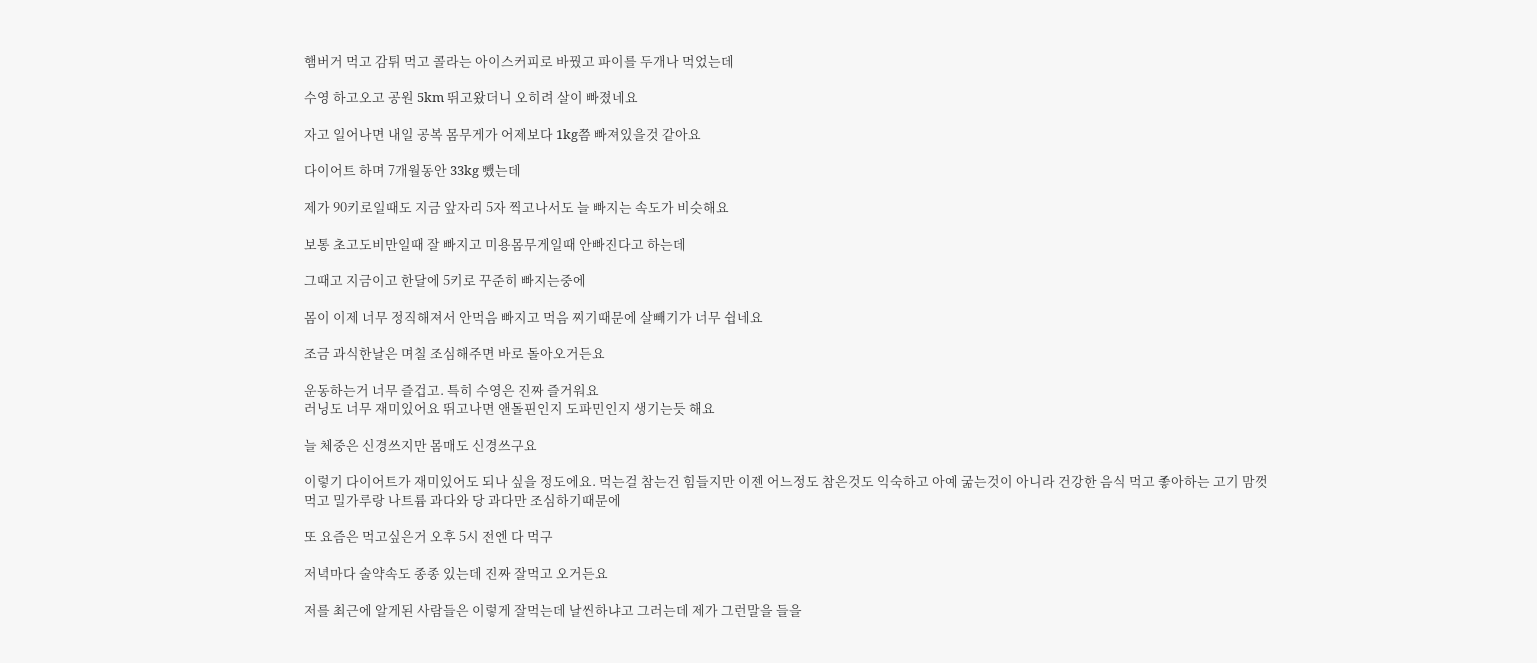햄버거 먹고 감튀 먹고 콜라는 아이스커피로 바꿨고 파이를 두개나 먹었는데

수영 하고오고 공원 5km 뛰고왔더니 오히려 살이 빠졌네요

자고 일어나면 내일 공복 몸무게가 어제보다 1kg쯤 빠져있을것 같아요

다이어트 하며 7개월동안 33kg 뺐는데

제가 90키로일때도 지금 앞자리 5자 찍고나서도 늘 빠지는 속도가 비슷해요

보통 초고도비만일때 잘 빠지고 미용몸무게일때 안빠진다고 하는데

그때고 지금이고 한달에 5키로 꾸준히 빠지는중에

몸이 이제 너무 정직해져서 안먹음 빠지고 먹음 찌기때문에 살빼기가 너무 쉽네요

조금 과식한날은 며칠 조심해주면 바로 돌아오거든요

운동하는거 너무 즐겁고. 특히 수영은 진짜 즐거워요
러닝도 너무 재미있어요 뛰고나면 앤돌핀인지 도파민인지 생기는듯 해요

늘 체중은 신경쓰지만 몸매도 신경쓰구요

이렇기 다이어트가 재미있어도 되나 싶을 정도에요. 먹는걸 참는건 힘들지만 이젠 어느정도 참은것도 익숙하고 아예 굶는것이 아니라 건강한 음식 먹고 좋아하는 고기 맘껏 먹고 밀가루랑 나트륨 과다와 당 과다만 조심하기때문에

또 요즘은 먹고싶은거 오후 5시 전엔 다 먹구

저녁마다 술약속도 종종 있는데 진짜 잘먹고 오거든요

저를 최근에 알게된 사람들은 이렇게 잘먹는데 날씬하냐고 그러는데 제가 그런말을 들을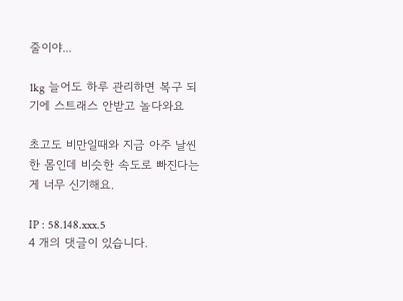줄이야...

1kg 늘어도 하루 관리하면 복구 되기에 스트래스 안받고 놀다와요

초고도 비만일때와 지금 아주 날씬한 몸인데 비슷한 속도로 빠진다는게 너무 신기해요.

IP : 58.148.xxx.5
4 개의 댓글이 있습니다.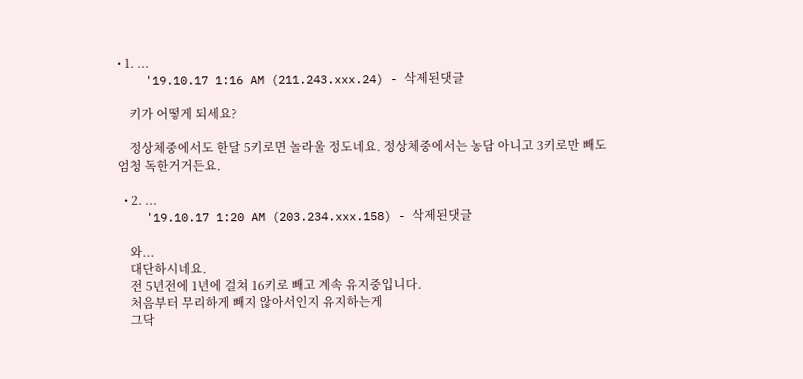• 1. ...
    '19.10.17 1:16 AM (211.243.xxx.24) - 삭제된댓글

    키가 어떻게 되세요?

    정상체중에서도 한달 5키로면 놀라울 정도네요. 정상체중에서는 농담 아니고 3키로만 빼도 엄청 독한거거든요.

  • 2. ...
    '19.10.17 1:20 AM (203.234.xxx.158) - 삭제된댓글

    와...
    대단하시네요.
    전 5년전에 1년에 걸쳐 16키로 빼고 계속 유지중입니다.
    처음부터 무리하게 빼지 않아서인지 유지하는게
    그닥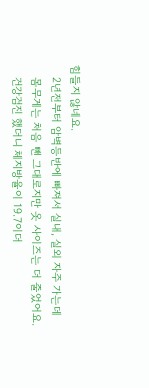힘들지 않네요.
    2년전부터 암벽등반에 빠져서 실내, 실외 자주 가는데
    몸무게는 처음 뺀 그대로지만 옷 사이즈는 더 줄었어요.
    건강검진 했더니 체지방율이 19.7이더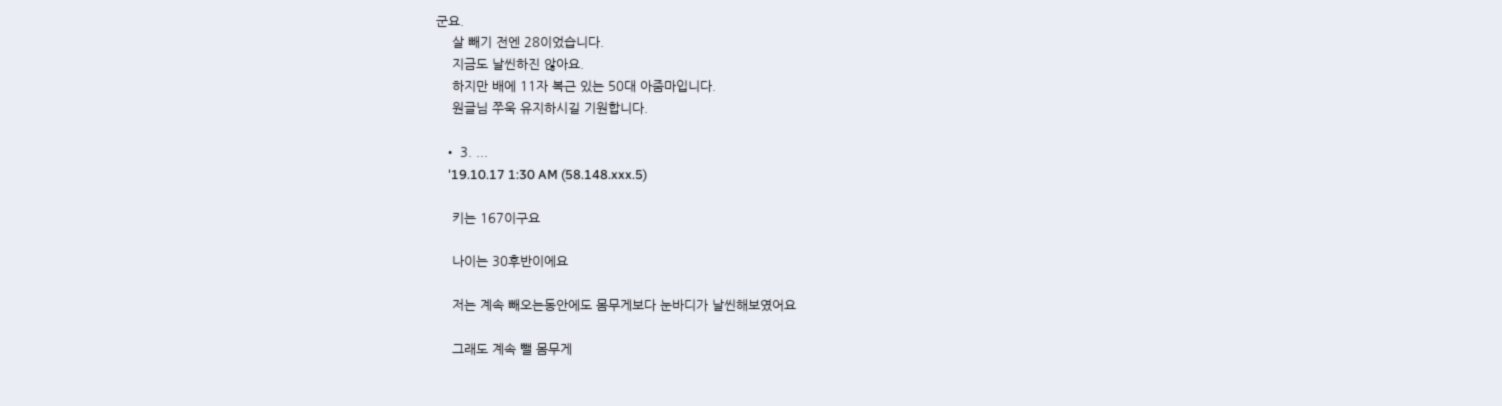군요.
    살 빼기 전엔 28이었습니다.
    지금도 날씬하진 않아요.
    하지만 배에 11자 복근 있는 50대 아줌마입니다.
    원글님 쭈욱 유지하시길 기원합니다.

  • 3. ...
    '19.10.17 1:30 AM (58.148.xxx.5)

    키는 167이구요

    나이는 30후반이에요

    저는 계속 빼오는동안에도 몸무게보다 눈바디가 날씬해보였어요

    그래도 계속 뺄 몸무게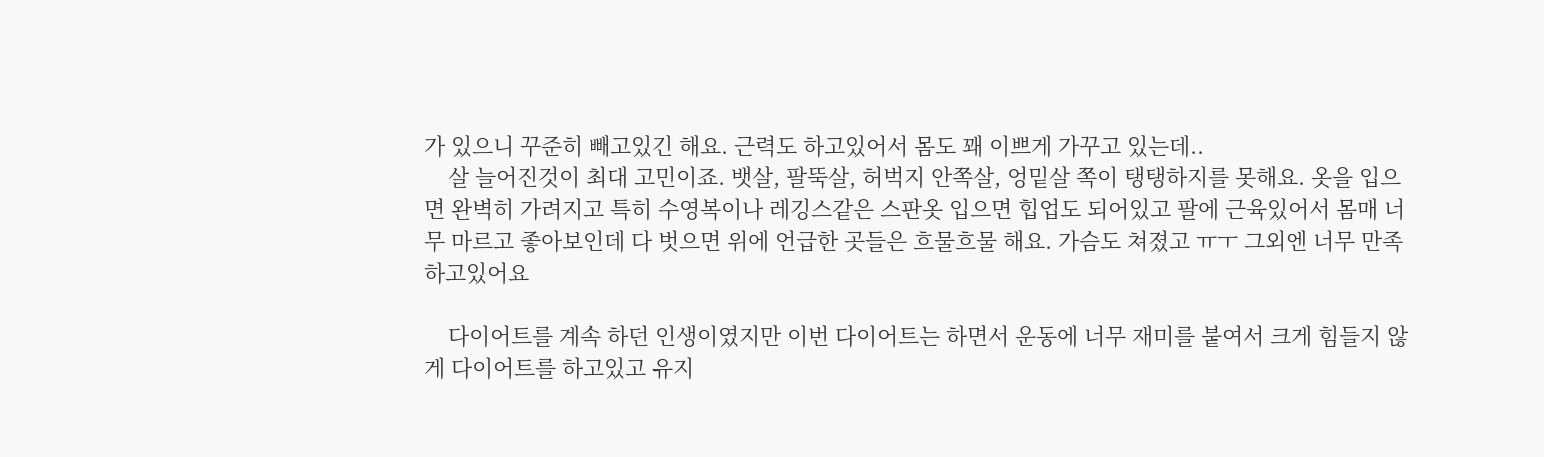가 있으니 꾸준히 빼고있긴 해요. 근력도 하고있어서 몸도 꽤 이쁘게 가꾸고 있는데..
    살 늘어진것이 최대 고민이죠. 뱃살, 팔뚝살, 허벅지 안쪽살, 엉밑살 쪽이 탱탱하지를 못해요. 옷을 입으면 완벽히 가려지고 특히 수영복이나 레깅스같은 스판옷 입으면 힙업도 되어있고 팔에 근육있어서 몸매 너무 마르고 좋아보인데 다 벗으면 위에 언급한 곳들은 흐물흐물 해요. 가슴도 쳐졌고 ㅠㅜ 그외엔 너무 만족 하고있어요

    다이어트를 계속 하던 인생이였지만 이번 다이어트는 하면서 운동에 너무 재미를 붙여서 크게 힘들지 않게 다이어트를 하고있고 유지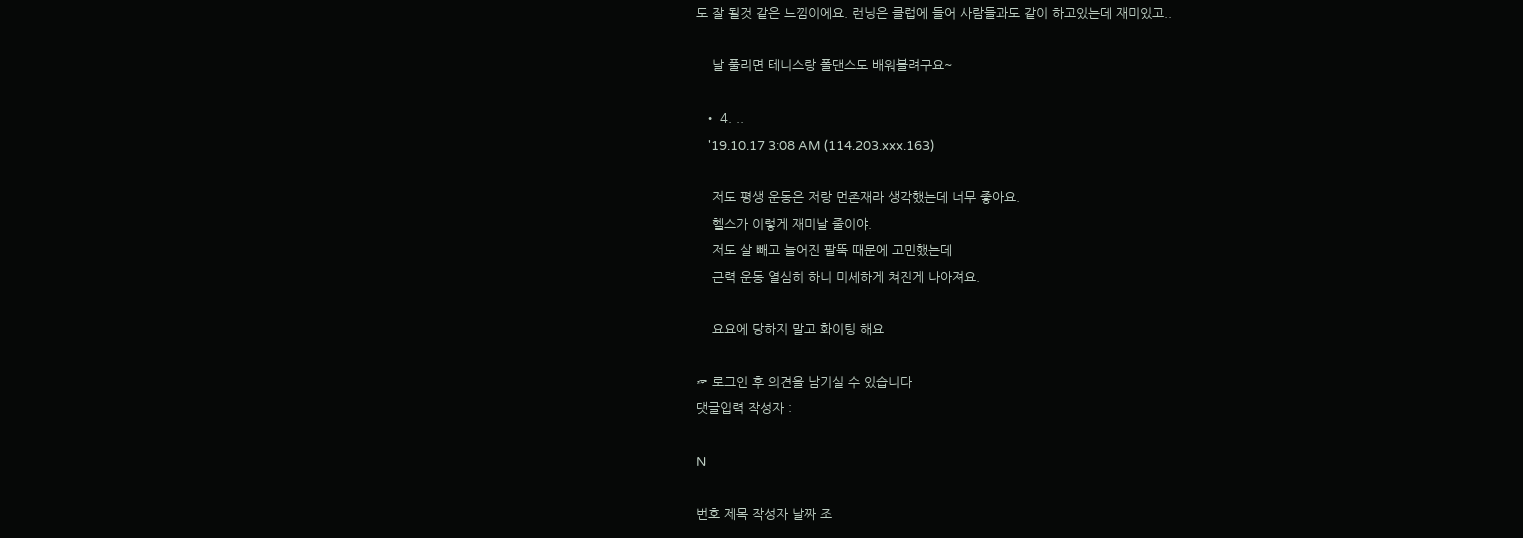도 잘 될것 같은 느낌이에요. 런닝은 클럽에 들어 사람들과도 같이 하고있는데 재미있고..

    날 풀리면 테니스랑 폴댄스도 배워볼려구요~

  • 4. ..
    '19.10.17 3:08 AM (114.203.xxx.163)

    저도 평생 운동은 저랑 먼존재라 생각했는데 너무 좋아요.
    헬스가 이렇게 재미날 줄이야.
    저도 살 빼고 늘어진 팔뚝 때문에 고민했는데
    근력 운동 열심히 하니 미세하게 쳐진게 나아져요.

    요요에 당하지 말고 화이팅 해요

☞ 로그인 후 의견을 남기실 수 있습니다
댓글입력 작성자 :

N

번호 제목 작성자 날짜 조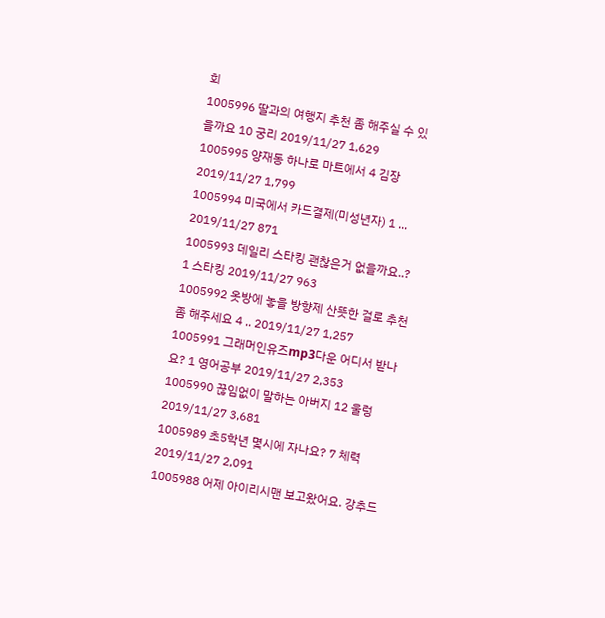회
1005996 딸과의 여행지 추천 좀 해주실 수 있을까요 10 궁리 2019/11/27 1,629
1005995 양재동 하나로 마트에서 4 김장 2019/11/27 1,799
1005994 미국에서 카드결제(미성년자) 1 ... 2019/11/27 871
1005993 데일리 스타킹 괜찮은거 없을까요..? 1 스타킹 2019/11/27 963
1005992 옷방에 놓을 방향제 산뜻한 걸로 추천 좀 해주세요 4 .. 2019/11/27 1,257
1005991 그래머인유즈mp3다운 어디서 받나요? 1 영어공부 2019/11/27 2,353
1005990 끊임없이 말하는 아버지 12 울렁 2019/11/27 3,681
1005989 초5학년 몇시에 자나요? 7 체력 2019/11/27 2,091
1005988 어제 아이리시맨 보고왔어요. 강추드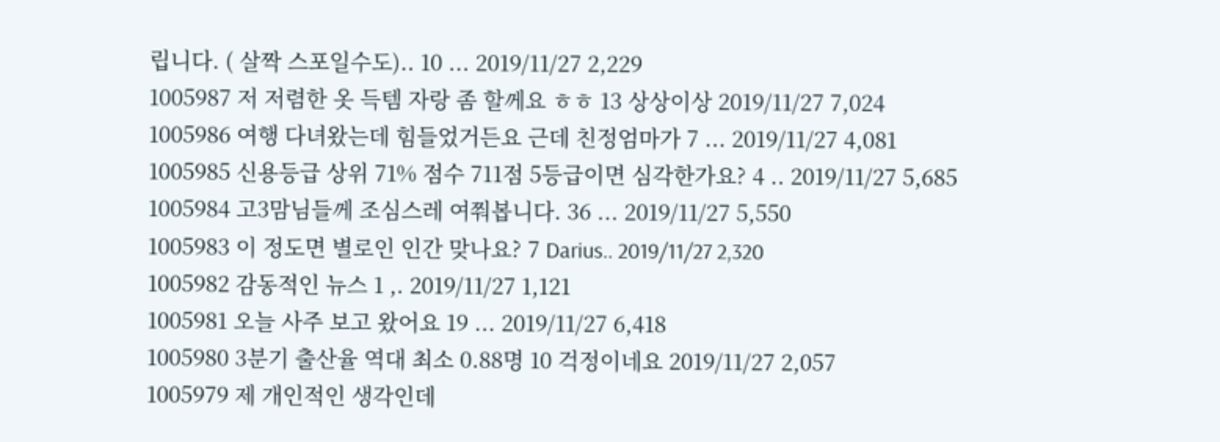립니다. ( 살짝 스포일수도).. 10 ... 2019/11/27 2,229
1005987 저 저렴한 옷 득템 자랑 좀 할께요 ㅎㅎ 13 상상이상 2019/11/27 7,024
1005986 여행 다녀왔는데 힘들었거든요 근데 친정엄마가 7 ... 2019/11/27 4,081
1005985 신용등급 상위 71% 점수 711점 5등급이면 심각한가요? 4 .. 2019/11/27 5,685
1005984 고3맘님들께 조심스레 여쭤봅니다. 36 ... 2019/11/27 5,550
1005983 이 정도면 별로인 인간 맞나요? 7 Darius.. 2019/11/27 2,320
1005982 감동적인 뉴스 1 ,. 2019/11/27 1,121
1005981 오늘 사주 보고 왔어요 19 ... 2019/11/27 6,418
1005980 3분기 출산율 역대 최소 0.88명 10 걱정이네요 2019/11/27 2,057
1005979 제 개인적인 생각인데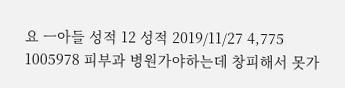요 ㅡ아들 성적 12 성적 2019/11/27 4,775
1005978 피부과 병원가야하는데 창피해서 못가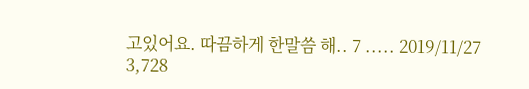고있어요. 따끔하게 한말씀 해.. 7 ..... 2019/11/27 3,728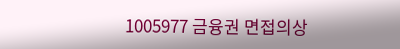1005977 금융권 면접의상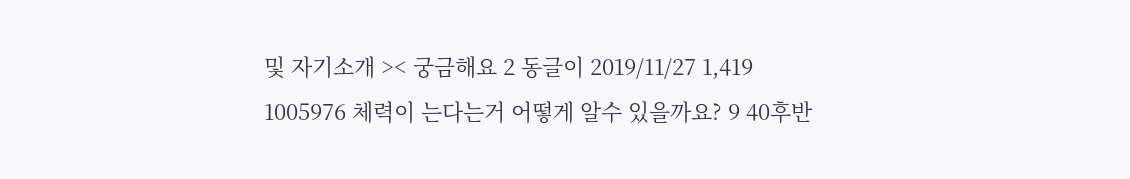및 자기소개 >< 궁금해요 2 동글이 2019/11/27 1,419
1005976 체력이 는다는거 어떻게 알수 있을까요? 9 40후반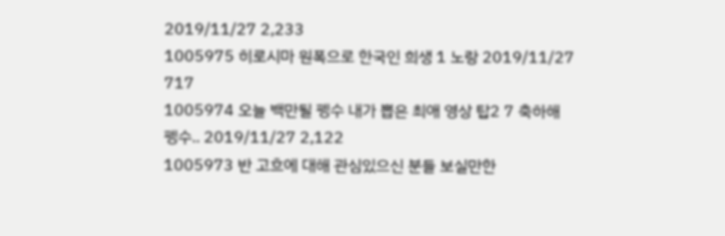2019/11/27 2,233
1005975 히로시마 원폭으로 한국인 희생 1 노랑 2019/11/27 717
1005974 오늘 백만될 펭수 내가 뽑은 최애 영상 탑2 7 축하해 펭수.. 2019/11/27 2,122
1005973 반 고흐에 대해 관심있으신 분들 보실만한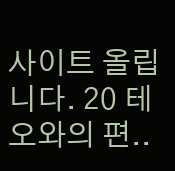사이트 올립니다. 20 테오와의 편..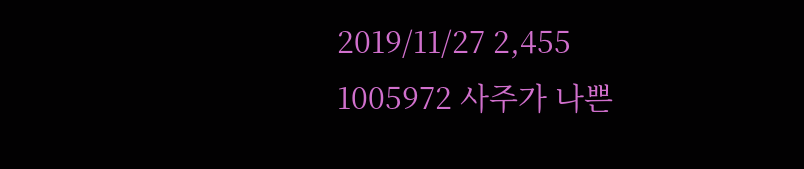2019/11/27 2,455
1005972 사주가 나쁜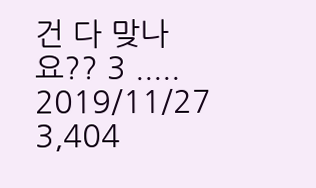건 다 맞나요?? 3 ..... 2019/11/27 3,404